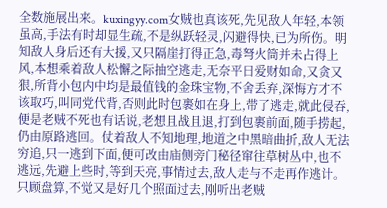全数施展出来。kuxingyy.com女贼也真该死,先见敌人年轻,本领虽高,手法有时却显生疏,不是纵跃轻灵,闪避得快,已为所伤。明知敌人身后还有大援,又只隔崖打得正急,毒弩火筒并未占得上风,本想乘着敌人松懈之际抽空逃走,无奈平日爱财如命,又贪又狠,所背小包内中均是最值钱的金珠宝物,不舍丢弃,深悔方才不该取巧,叫同党代背,否则此时包裹如在身上,带了逃走,就此侵吞,便是老贼不死也有话说,老想且战且退,打到包裹前面,随手捞起,仍由原路逃回。仗着敌人不知地理,地道之中黑暗曲折,敌人无法穷追,只一逃到下面,便可改由庙侧旁门秘径窜往草树丛中,也不逃远,先避上些时,等到天亮,事情过去,敌人走与不走再作逃计。只顾盘算,不觉又是好几个照面过去,刚听出老贼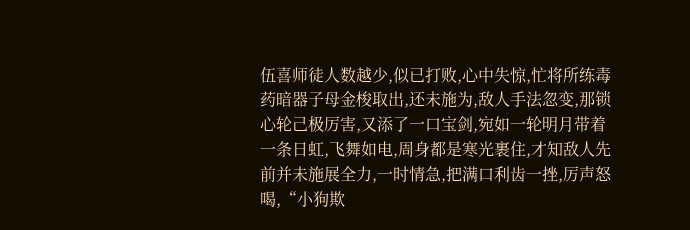伍喜师徒人数越少,似已打败,心中失惊,忙将所练毒药暗器子母金梭取出,还未施为,敌人手法忽变,那锁心轮己极厉害,又添了一口宝剑,宛如一轮明月带着一条日虹,飞舞如电,周身都是寒光裹住,才知敌人先前并未施展全力,一时情急,把满口利齿一挫,厉声怒喝,“小狗欺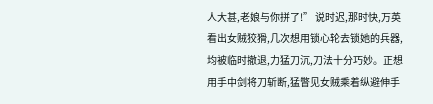人大甚,老娘与你拼了!” 说时迟,那时快,万英看出女贼狡猾,几次想用锁心轮去锁她的兵器,均被临时撤退,力猛刀沉,刀法十分巧妙。正想用手中剑将刀斩断,猛瞥见女贼乘着纵避伸手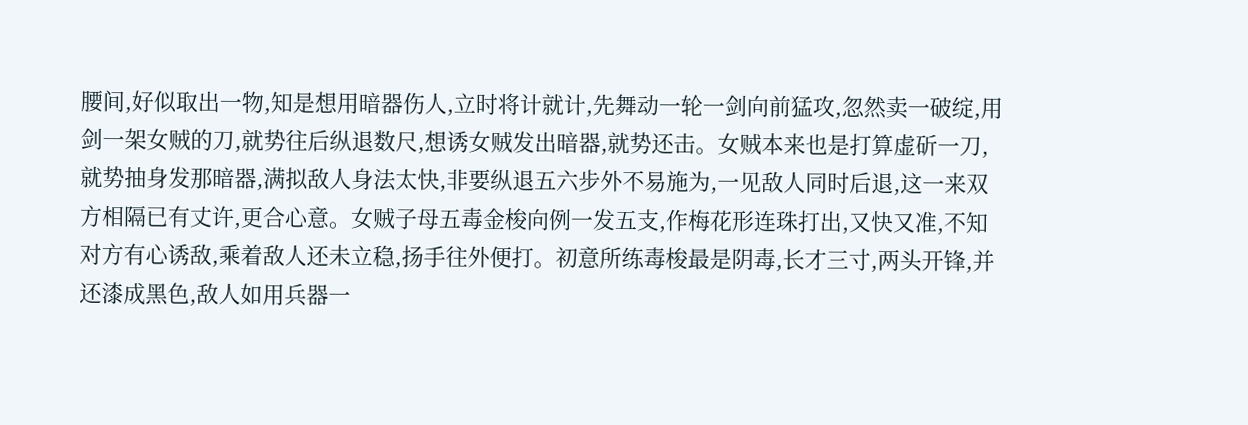腰间,好似取出一物,知是想用暗器伤人,立时将计就计,先舞动一轮一剑向前猛攻,忽然卖一破绽,用剑一架女贼的刀,就势往后纵退数尺,想诱女贼发出暗器,就势还击。女贼本来也是打算虚斫一刀,就势抽身发那暗器,满拟敌人身法太快,非要纵退五六步外不易施为,一见敌人同时后退,这一来双方相隔已有丈许,更合心意。女贼子母五毒金梭向例一发五支,作梅花形连珠打出,又快又准,不知对方有心诱敌,乘着敌人还未立稳,扬手往外便打。初意所练毒梭最是阴毒,长才三寸,两头开锋,并还漆成黑色,敌人如用兵器一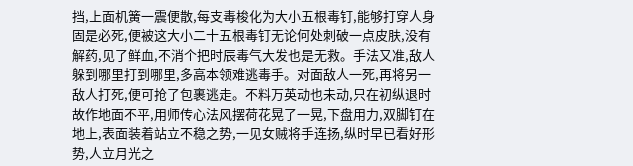挡,上面机簧一震便散,每支毒梭化为大小五根毒钉,能够打穿人身固是必死,便被这大小二十五根毒钉无论何处刺破一点皮肤,没有解药,见了鲜血,不消个把时辰毒气大发也是无救。手法又准,敌人躲到哪里打到哪里,多高本领难逃毒手。对面敌人一死,再将另一敌人打死,便可抢了包裹逃走。不料万英动也未动,只在初纵退时故作地面不平,用师传心法风摆荷花晃了一晃,下盘用力,双脚钉在地上,表面装着站立不稳之势,一见女贼将手连扬,纵时早已看好形势,人立月光之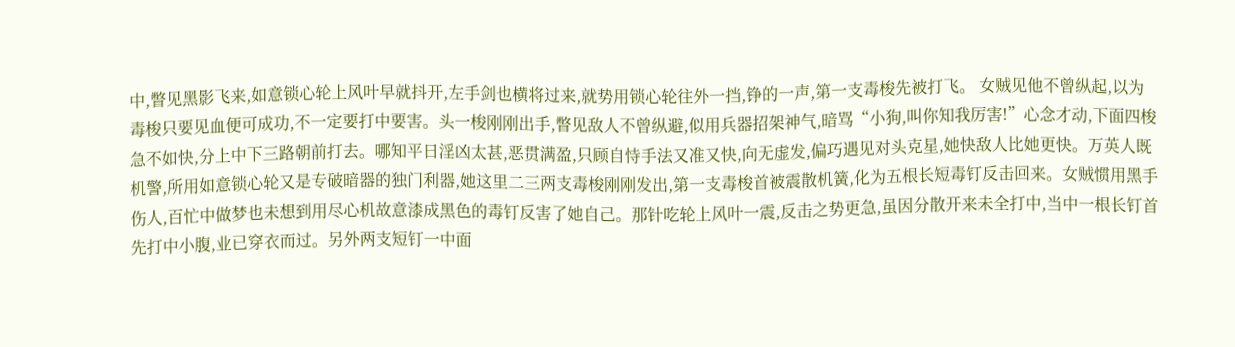中,瞥见黑影飞来,如意锁心轮上风叶早就抖开,左手剑也横将过来,就势用锁心轮往外一挡,铮的一声,第一支毒梭先被打飞。 女贼见他不曾纵起,以为毒梭只要见血便可成功,不一定要打中要害。头一梭刚刚出手,瞥见敌人不曾纵避,似用兵器招架神气,暗骂“小狗,叫你知我厉害!”心念才动,下面四梭急不如快,分上中下三路朝前打去。哪知平日淫凶太甚,恶贯满盈,只顾自恃手法又准又快,向无虚发,偏巧遇见对头克星,她快敌人比她更快。万英人既机警,所用如意锁心轮又是专破暗器的独门利器,她这里二三两支毒梭刚刚发出,第一支毒梭首被震散机簧,化为五根长短毒钉反击回来。女贼惯用黑手伤人,百忙中做梦也未想到用尽心机故意漆成黑色的毒钉反害了她自己。那针吃轮上风叶一震,反击之势更急,虽因分散开来未全打中,当中一根长钉首先打中小腹,业已穿衣而过。另外两支短钉一中面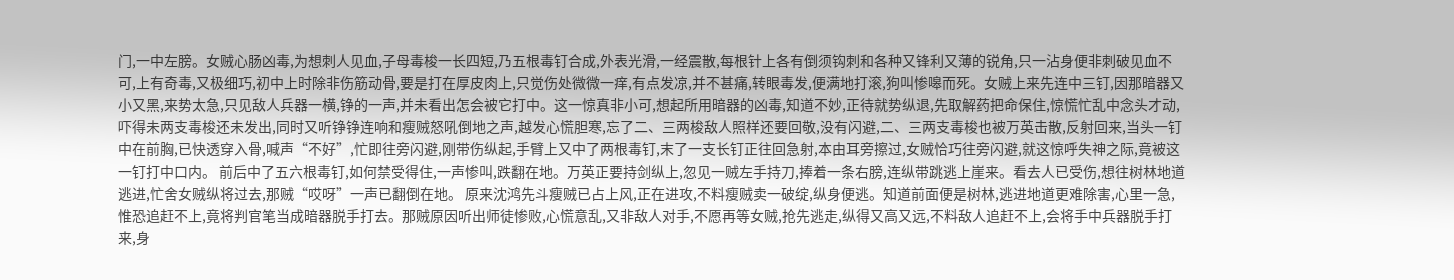门,一中左膀。女贼心肠凶毒,为想刺人见血,子母毒梭一长四短,乃五根毒钉合成,外表光滑,一经震散,每根针上各有倒须钩刺和各种又锋利又薄的锐角,只一沾身便非刺破见血不可,上有奇毒,又极细巧,初中上时除非伤筋动骨,要是打在厚皮肉上,只觉伤处微微一痒,有点发凉,并不甚痛,转眼毒发,便满地打滚,狗叫惨嗥而死。女贼上来先连中三钉,因那暗器又小又黑,来势太急,只见敌人兵器一横,铮的一声,并未看出怎会被它打中。这一惊真非小可,想起所用暗器的凶毒,知道不妙,正待就势纵退,先取解药把命保住,惊慌忙乱中念头才动,吓得未两支毒梭还未发出,同时又听铮铮连响和瘦贼怒吼倒地之声,越发心慌胆寒,忘了二、三两梭敌人照样还要回敬,没有闪避,二、三两支毒梭也被万英击散,反射回来,当头一钉中在前胸,已快透穿入骨,喊声“不好”,忙即往旁闪避,刚带伤纵起,手臂上又中了两根毒钉,末了一支长钉正往回急射,本由耳旁擦过,女贼恰巧往旁闪避,就这惊呼失神之际,竟被这一钉打中口内。 前后中了五六根毒钉,如何禁受得住,一声惨叫,跌翻在地。万英正要持剑纵上,忽见一贼左手持刀,捧着一条右膀,连纵带跳逃上崖来。看去人已受伤,想往树林地道逃进,忙舍女贼纵将过去,那贼“哎呀”一声已翻倒在地。 原来沈鸿先斗瘦贼已占上风,正在进攻,不料瘦贼卖一破绽,纵身便逃。知道前面便是树林,逃进地道更难除害,心里一急,惟恐追赶不上,竟将判官笔当成暗器脱手打去。那贼原因听出师徒惨败,心慌意乱,又非敌人对手,不愿再等女贼,抢先逃走,纵得又高又远,不料敌人追赶不上,会将手中兵器脱手打来,身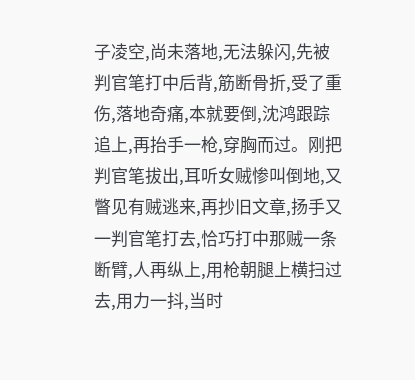子凌空,尚未落地,无法躲闪,先被判官笔打中后背,筋断骨折,受了重伤,落地奇痛,本就要倒,沈鸿跟踪追上,再抬手一枪,穿胸而过。刚把判官笔拔出,耳听女贼惨叫倒地,又瞥见有贼逃来,再抄旧文章,扬手又一判官笔打去,恰巧打中那贼一条断臂,人再纵上,用枪朝腿上横扫过去,用力一抖,当时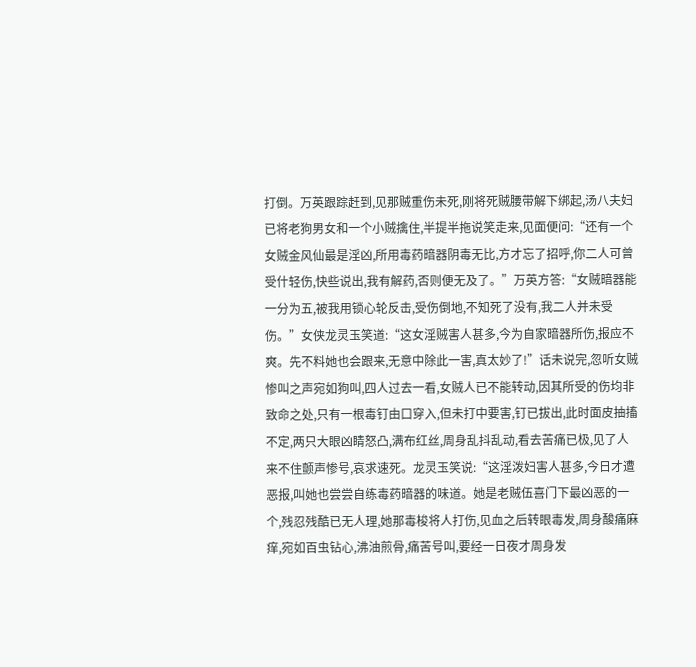打倒。万英跟踪赶到,见那贼重伤未死,刚将死贼腰带解下绑起,汤八夫妇已将老狗男女和一个小贼擒住,半提半拖说笑走来,见面便问:“还有一个女贼金风仙最是淫凶,所用毒药暗器阴毒无比,方才忘了招呼,你二人可曾受什轻伤,快些说出,我有解药,否则便无及了。”万英方答:“女贼暗器能一分为五,被我用锁心轮反击,受伤倒地,不知死了没有,我二人并未受伤。”女侠龙灵玉笑道:“这女淫贼害人甚多,今为自家暗器所伤,报应不爽。先不料她也会跟来,无意中除此一害,真太妙了!”话未说完,忽听女贼惨叫之声宛如狗叫,四人过去一看,女贼人已不能转动,因其所受的伤均非致命之处,只有一根毒钉由口穿入,但未打中要害,钉已拔出,此时面皮抽搐不定,两只大眼凶睛怒凸,满布红丝,周身乱抖乱动,看去苦痛已极,见了人来不住颤声惨号,哀求速死。龙灵玉笑说:“这淫泼妇害人甚多,今日才遭恶报,叫她也尝尝自练毒药暗器的味道。她是老贼伍喜门下最凶恶的一个,残忍残酷已无人理,她那毒梭将人打伤,见血之后转眼毒发,周身酸痛麻痒,宛如百虫钻心,沸油煎骨,痛苦号叫,要经一日夜才周身发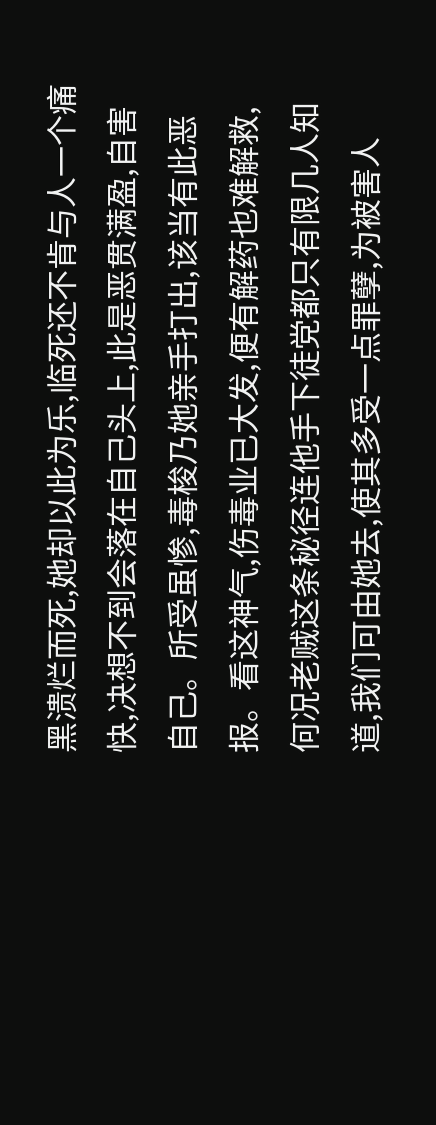黑溃烂而死,她却以此为乐,临死还不肯与人一个痛快,决想不到会落在自己头上,此是恶贯满盈,自害自己。所受虽惨,毒梭乃她亲手打出,该当有此恶报。看这神气,伤毒业已大发,便有解药也难解救,何况老贼这条秘径连他手下徒党都只有限几人知道,我们可由她去,使其多受一点罪孽,为被害人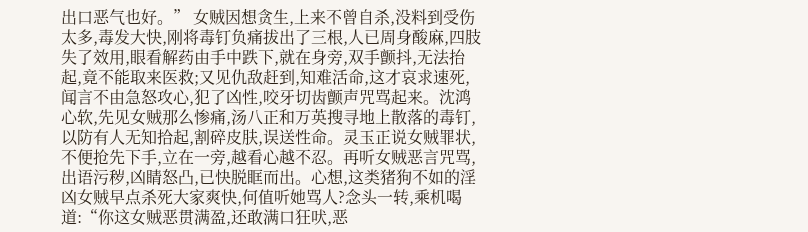出口恶气也好。” 女贼因想贪生,上来不曾自杀,没料到受伤太多,毒发大快,刚将毒钉负痛拔出了三根,人已周身酸麻,四肢失了效用,眼看解药由手中跌下,就在身旁,双手颤抖,无法抬起,竟不能取来医救;又见仇敌赶到,知难活命,这才哀求速死,闻言不由急怒攻心,犯了凶性,咬牙切齿颤声咒骂起来。沈鸿心软,先见女贼那么惨痛,汤八正和万英搜寻地上散落的毒钉,以防有人无知拾起,割碎皮肤,误送性命。灵玉正说女贼罪状,不便抢先下手,立在一旁,越看心越不忍。再听女贼恶言咒骂,出语污秽,凶睛怒凸,已快脱眶而出。心想,这类猪狗不如的淫凶女贼早点杀死大家爽快,何值听她骂人?念头一转,乘机喝道:“你这女贼恶贯满盈,还敢满口狂吠,恶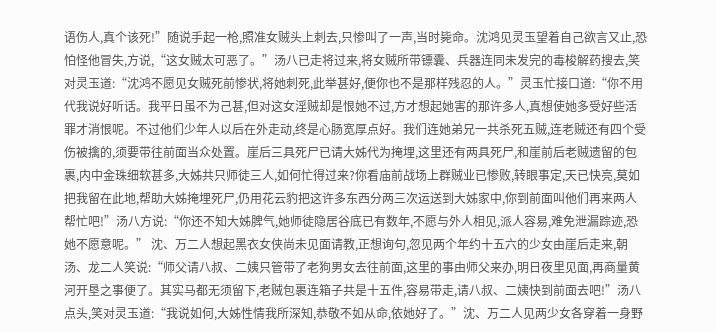语伤人,真个该死!”随说手起一枪,照准女贼头上刺去,只惨叫了一声,当时毙命。沈鸿见灵玉望着自己欲言又止,恐怕怪他冒失,方说,“这女贼太可恶了。”汤八已走将过来,将女贼所带镖囊、兵器连同未发完的毒梭解药搜去,笑对灵玉道:“沈鸿不愿见女贼死前惨状,将她刺死,此举甚好,便你也不是那样残忍的人。”灵玉忙接口道:“你不用代我说好听话。我平日虽不为己甚,但对这女淫贼却是恨她不过,方才想起她害的那许多人,真想使她多受好些活罪才消恨呢。不过他们少年人以后在外走动,终是心肠宽厚点好。我们连她弟兄一共杀死五贼,连老贼还有四个受伤被擒的,须要带往前面当众处置。崖后三具死尸已请大姊代为掩埋,这里还有两具死尸,和崖前后老贼遗留的包裹,内中金珠细软甚多,大姊共只师徒三人,如何忙得过来?你看庙前战场上群贼业已惨败,转眼事定,天已快亮,莫如把我留在此地,帮助大姊掩埋死尸,仍用花云豹把这许多东西分两三次运送到大姊家中,你到前面叫他们再来两人帮忙吧!”汤八方说:“你还不知大姊脾气,她师徒隐居谷底已有数年,不愿与外人相见,派人容易,难免泄漏踪迹,恐她不愿意呢。” 沈、万二人想起黑衣女侠尚未见面请教,正想询句,忽见两个年约十五六的少女由崖后走来,朝汤、龙二人笑说:“师父请八叔、二姨只管带了老狗男女去往前面,这里的事由师父来办,明日夜里见面,再商量黄河开垦之事便了。其实马都无须留下,老贼包裹连箱子共是十五件,容易带走,请八叔、二姨快到前面去吧!”汤八点头,笑对灵玉道:“我说如何,大姊性情我所深知,恭敬不如从命,依她好了。”沈、万二人见两少女各穿着一身野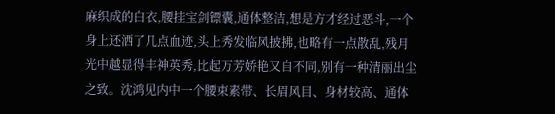麻织成的白衣,腰挂宝剑镖囊,通体整洁,想是方才经过恶斗,一个身上还洒了几点血迹,头上秀发临风披拂,也略有一点散乱,残月光中越显得丰神英秀,比起万芳娇艳又自不同,别有一种清丽出尘之致。沈鸿见内中一个腰束素带、长眉风目、身材较高、通体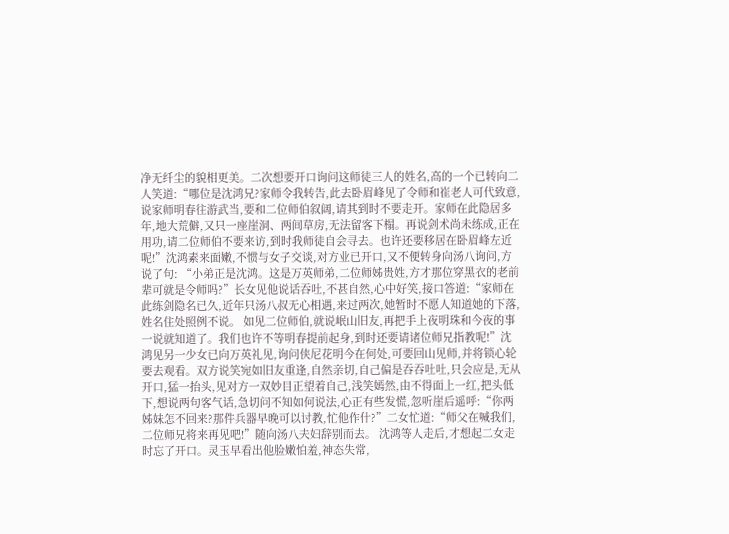净无纤尘的貌相更美。二次想要开口询问这师徒三人的姓名,高的一个已转向二人笑道:“哪位是沈鸿兄?家师令我转告,此去卧眉峰见了令师和崔老人可代致意,说家师明春往游武当,要和二位师伯叙阔,请其到时不要走开。家师在此隐居多年,地大荒僻,又只一座崖洞、两间草房,无法留客下榻。再说剑术尚未练成,正在用功,请二位师伯不要来访,到时我师徒自会寻去。也许还要移居在卧眉峰左近呢!”沈鸿素来面嫩,不惯与女子交谈,对方业已开口,又不便转身向汤八询问,方说了句: “小弟正是沈鸿。这是万英师弟,二位师姊贵姓,方才那位穿黑衣的老前辈可就是令师吗?”长女见他说话吞吐,不甚自然,心中好笑,接口答道:“家师在此练剑隐名已久,近年只汤八叔无心相遇,来过两次,她暂时不愿人知道她的下落,姓名住处照例不说。 如见二位师伯,就说岷山旧友,再把手上夜明珠和今夜的事一说就知道了。我们也许不等明春提前起身,到时还要请诸位师兄指教呢!”沈鸿见另一少女已向万英礼见,询问侠尼花明今在何处,可要回山见师,并将锁心轮要去观看。双方说笑宛如旧友重逢,自然亲切,自己偏是吞吞吐吐,只会应是,无从开口,猛一抬头,见对方一双妙目正望着自己,浅笑嫣然,由不得面上一红,把头低下,想说两句客气话,急切问不知如何说法,心正有些发慌,忽听崖后遥呼:“你两姊妹怎不回来?那件兵器早晚可以讨教,忙他作什?”二女忙道:“师父在喊我们,二位师兄将来再见吧!”随向汤八夫妇辞别而去。 沈鸿等人走后,才想起二女走时忘了开口。灵玉早看出他脸嫩怕羞,神态失常,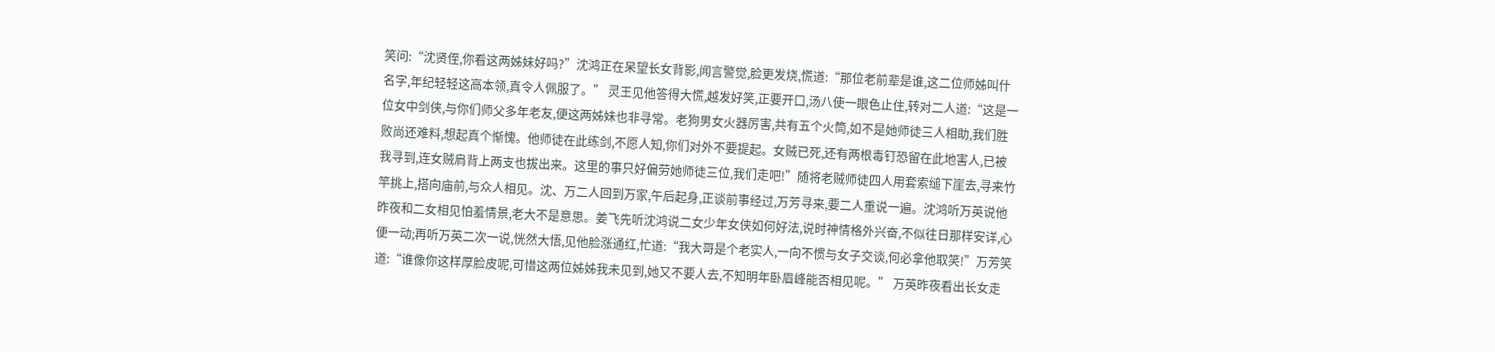笑问:“沈贤侄,你看这两姊妹好吗?”沈鸿正在呆望长女背影,闻言警觉,脸更发烧,慌道:“那位老前辈是谁,这二位师姊叫什名字,年纪轻轻这高本领,真令人佩服了。” 灵王见他答得大慌,越发好笑,正要开口,汤八使一眼色止住,转对二人道:“这是一位女中剑侠,与你们师父多年老友,便这两姊妹也非寻常。老狗男女火器厉害,共有五个火筒,如不是她师徒三人相助,我们胜败尚还难料,想起真个惭愧。他师徒在此练剑,不愿人知,你们对外不要提起。女贼已死,还有两根毒钉恐留在此地害人,已被我寻到,连女贼肩背上两支也拔出来。这里的事只好偏劳她师徒三位,我们走吧!”随将老贼师徒四人用套索缒下崖去,寻来竹竿挑上,搭向庙前,与众人相见。沈、万二人回到万家,午后起身,正谈前事经过,万芳寻来,要二人重说一遍。沈鸿听万英说他昨夜和二女相见怕羞情景,老大不是意思。姜飞先听沈鸿说二女少年女侠如何好法,说时神情格外兴奋,不似往日那样安详,心便一动;再听万英二次一说,恍然大悟,见他脸涨通红,忙道:“我大哥是个老实人,一向不惯与女子交谈,何必拿他取笑!”万芳笑道:“谁像你这样厚脸皮呢,可惜这两位姊姊我未见到,她又不要人去,不知明年卧眉峰能否相见呢。” 万英昨夜看出长女走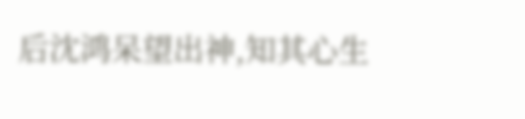后沈鸿呆望出神,知其心生